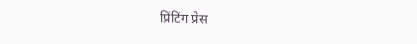प्रिंटिंग प्रेस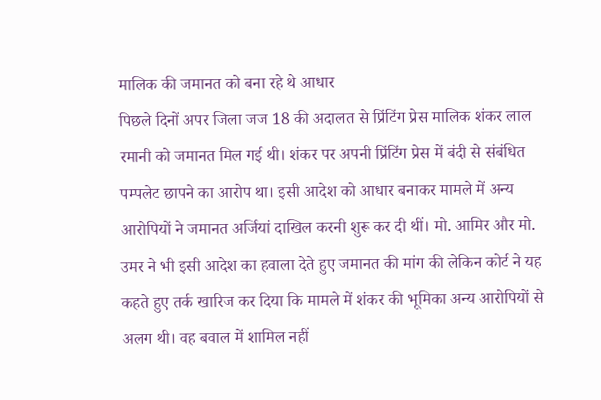मालिक की जमानत को बना रहे थे आधार
पिछले दिनों अपर जिला जज 18 की अदालत से प्रिंटिंग प्रेस मालिक शंकर लाल रमानी को जमानत मिल गई थी। शंकर पर अपनी प्रिंटिंग प्रेस में बंदी से संबंधित पम्पलेट छापने का आरोप था। इसी आदेश को आधार बनाकर मामले में अन्य आरोपियों ने जमानत अर्जियां दाखिल करनी शुरू कर दी थीं। मो. आमिर और मो. उमर ने भी इसी आदेश का हवाला देते हुए जमानत की मांग की लेकिन कोर्ट ने यह कहते हुए तर्क खारिज कर दिया कि मामले में शंकर की भूमिका अन्य आरोपियों से अलग थी। वह बवाल में शामिल नहीं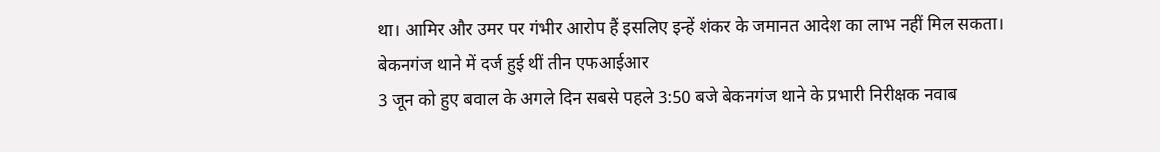था। आमिर और उमर पर गंभीर आरोप हैं इसलिए इन्हें शंकर के जमानत आदेश का लाभ नहीं मिल सकता।
बेकनगंज थाने में दर्ज हुई थीं तीन एफआईआर
3 जून को हुए बवाल के अगले दिन सबसे पहले 3:50 बजे बेकनगंज थाने के प्रभारी निरीक्षक नवाब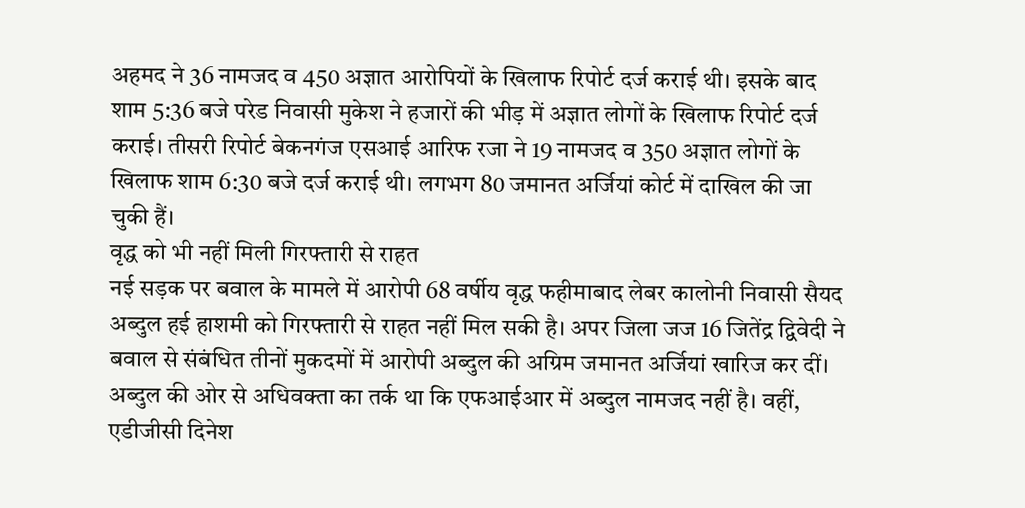अहमद ने 36 नामजद व 450 अज्ञात आरोपियों के खिलाफ रिपोर्ट दर्ज कराई थी। इसके बाद शाम 5:36 बजे परेड निवासी मुकेश ने हजारों की भीड़ में अज्ञात लोगों के खिलाफ रिपोर्ट दर्ज कराई। तीसरी रिपोर्ट बेकनगंज एसआई आरिफ रजा ने 19 नामजद व 350 अज्ञात लोगों के खिलाफ शाम 6:30 बजे दर्ज कराई थी। लगभग 80 जमानत अर्जियां कोर्ट में दाखिल की जा चुकी हैं।
वृद्ध को भी नहीं मिली गिरफ्तारी से राहत
नई सड़क पर बवाल के मामले में आरोपी 68 वर्षीय वृद्ध फहीमाबाद लेबर कालोनी निवासी सैयद अब्दुल हई हाशमी को गिरफ्तारी से राहत नहीं मिल सकी है। अपर जिला जज 16 जितेंद्र द्विवेदी ने बवाल से संबंधित तीनों मुकदमों में आरोपी अब्दुल की अग्रिम जमानत अर्जियां खारिज कर दीं। अब्दुल की ओर से अधिवक्ता का तर्क था कि एफआईआर में अब्दुल नामजद नहीं है। वहीं, एडीजीसी दिनेश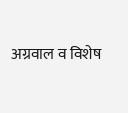अग्रवाल व विशेष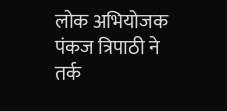लोक अभियोजक पंकज त्रिपाठी ने तर्क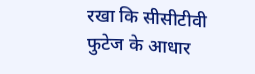रखा कि सीसीटीवी फुटेज के आधार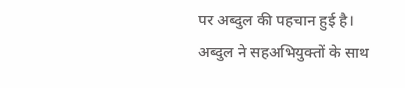पर अब्दुल की पहचान हुई है। अब्दुल ने सहअभियुक्तों के साथ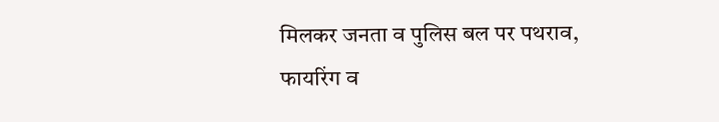मिलकर जनता व पुलिस बल पर पथराव, फायरिंग व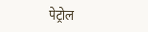पेट्रोल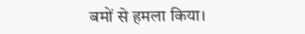बमों से हमला किया।